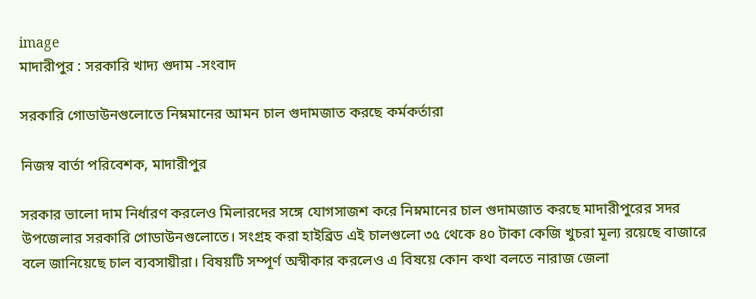image
মাদারীপুর : সরকারি খাদ্য গুদাম -সংবাদ

সরকারি গোডাউনগুলোতে নিম্নমানের আমন চাল গুদামজাত করছে কর্মকর্তারা

নিজস্ব বার্তা পরিবেশক, মাদারীপুর

সরকার ভালো দাম নির্ধারণ করলেও মিলারদের সঙ্গে যোগসাজশ করে নিম্নমানের চাল গুদামজাত করছে মাদারীপুরের সদর উপজেলার সরকারি গোডাউনগুলোতে। সংগ্রহ করা হাইব্রিড এই চালগুলো ৩৫ থেকে ৪০ টাকা কেজি খুচরা মূল্য রয়েছে বাজারে বলে জানিয়েছে চাল ব্যবসায়ীরা। বিষয়টি সম্পূর্ণ অস্বীকার করলেও এ বিষয়ে কোন কথা বলতে নারাজ জেলা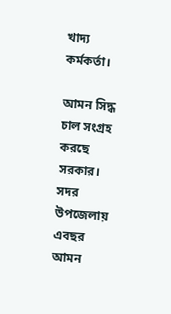খাদ্য কর্মকর্তা।

আমন সিদ্ধ চাল সংগ্রহ করছে সরকার। সদর উপজেলায় এবছর আমন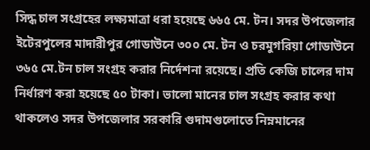সিদ্ধ চাল সংগ্রহের লক্ষ্যমাত্রা ধরা হয়েছে ৬৬৫ মে. টন। সদর উপজেলার ইটেরপুলের মাদারীপুর গোডাউনে ৩০০ মে. টন ও চরমুগরিয়া গোডাউনে ৩৬৫ মে.টন চাল সংগ্রহ করার নির্দেশনা রয়েছে। প্রতি কেজি চালের দাম নির্ধারণ করা হয়েছে ৫০ টাকা। ভালো মানের চাল সংগ্রহ করার কথা থাকলেও সদর উপজেলার সরকারি গুদামগুলোতে নিম্নমানের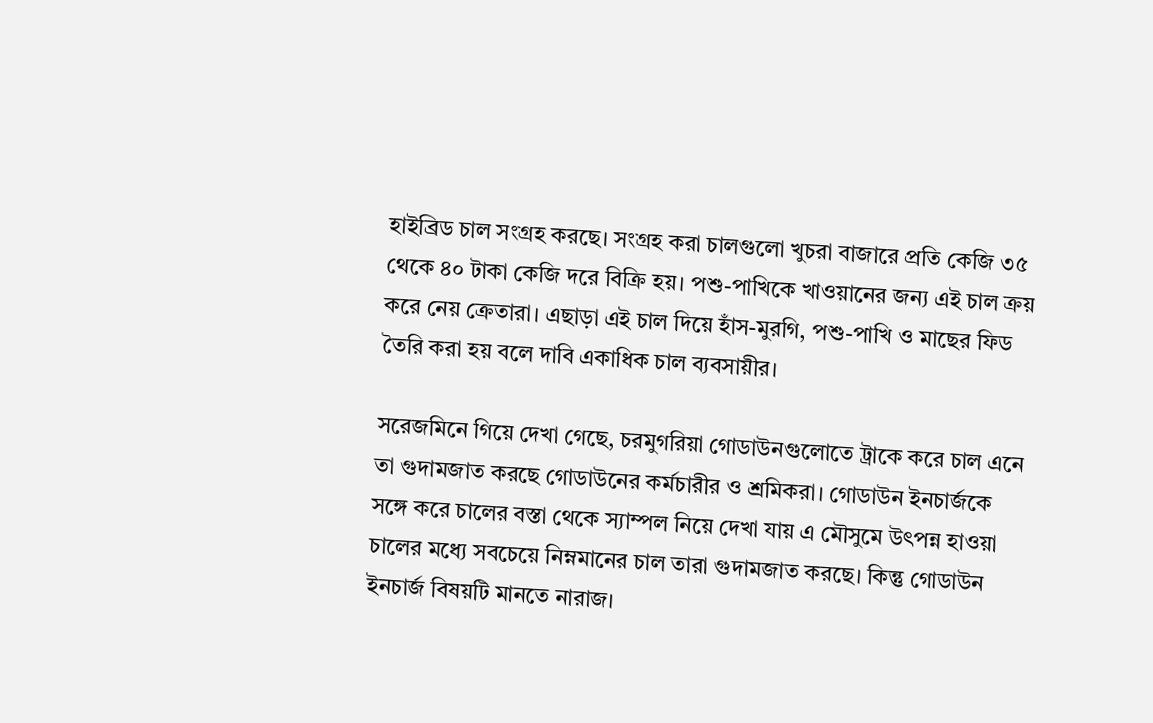হাইব্রিড চাল সংগ্রহ করছে। সংগ্রহ করা চালগুলো খুচরা বাজারে প্রতি কেজি ৩৫ থেকে ৪০ টাকা কেজি দরে বিক্রি হয়। পশু-পাখিকে খাওয়ানের জন্য এই চাল ক্রয় করে নেয় ক্রেতারা। এছাড়া এই চাল দিয়ে হাঁস-মুরগি, পশু-পাখি ও মাছের ফিড তৈরি করা হয় বলে দাবি একাধিক চাল ব্যবসায়ীর।

সরেজমিনে গিয়ে দেখা গেছে, চরমুগরিয়া গোডাউনগুলোতে ট্রাকে করে চাল এনে তা গুদামজাত করছে গোডাউনের কর্মচারীর ও শ্রমিকরা। গোডাউন ইনচার্জকে সঙ্গে করে চালের বস্তা থেকে স্যাম্পল নিয়ে দেখা যায় এ মৌসুমে উৎপন্ন হাওয়া চালের মধ্যে সবচেয়ে নিম্নমানের চাল তারা গুদামজাত করছে। কিন্তু গোডাউন ইনচার্জ বিষয়টি মানতে নারাজ।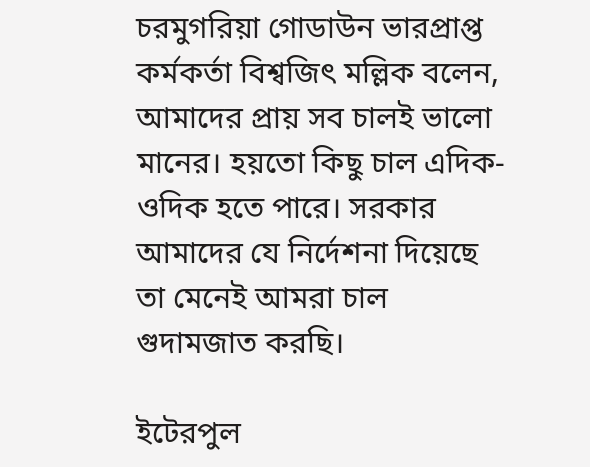চরমুগরিয়া গোডাউন ভারপ্রাপ্ত কর্মকর্তা বিশ্বজিৎ মল্লিক বলেন, আমাদের প্রায় সব চালই ভালো মানের। হয়তো কিছু চাল এদিক-ওদিক হতে পারে। সরকার আমাদের যে নির্দেশনা দিয়েছে তা মেনেই আমরা চাল গুদামজাত করছি।

ইটেরপুল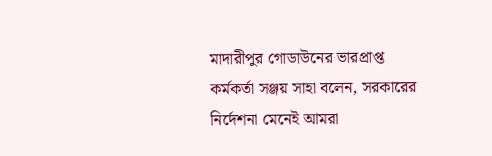মাদারীপুর গোডাউনের ভারপ্রাপ্ত কর্মকর্তা সঞ্জয় সাহা বলেন, সরকারের নির্দেশনা মেনেই আমরা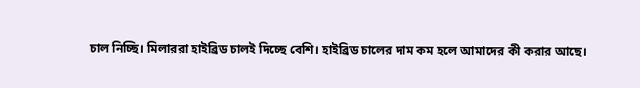চাল নিচ্ছি। মিলাররা হাইব্রিড চালই দিচ্ছে বেশি। হাইব্রিড চালের দাম কম হলে আমাদের কী করার আছে।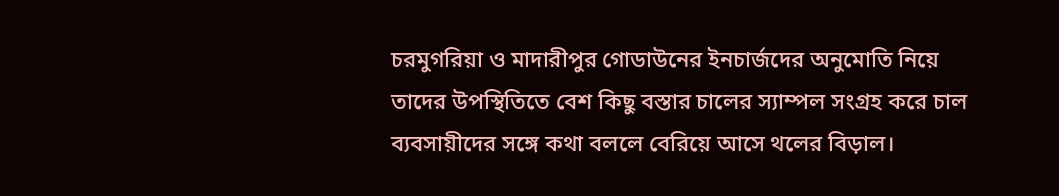চরমুগরিয়া ও মাদারীপুর গোডাউনের ইনচার্জদের অনুমোতি নিয়ে তাদের উপস্থিতিতে বেশ কিছু বস্তার চালের স্যাম্পল সংগ্রহ করে চাল ব্যবসায়ীদের সঙ্গে কথা বললে বেরিয়ে আসে থলের বিড়াল।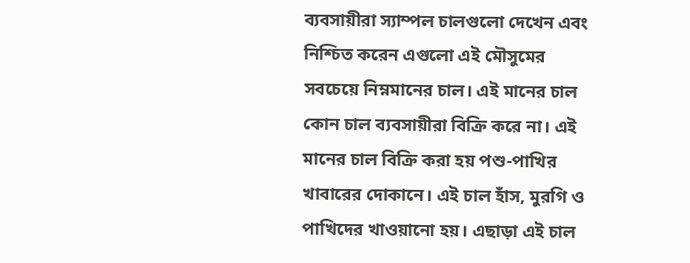ব্যবসায়ীরা স্যাম্পল চালগুলো দেখেন এবং নিশ্চিত করেন এগুলো এই মৌসুমের সবচেয়ে নিম্নমানের চাল। এই মানের চাল কোন চাল ব্যবসায়ীরা বিক্রি করে না। এই মানের চাল বিক্রি করা হয় পশু-পাখির খাবারের দোকানে। এই চাল হাঁস, মুরগি ও পাখিদের খাওয়ানো হয়। এছাড়া এই চাল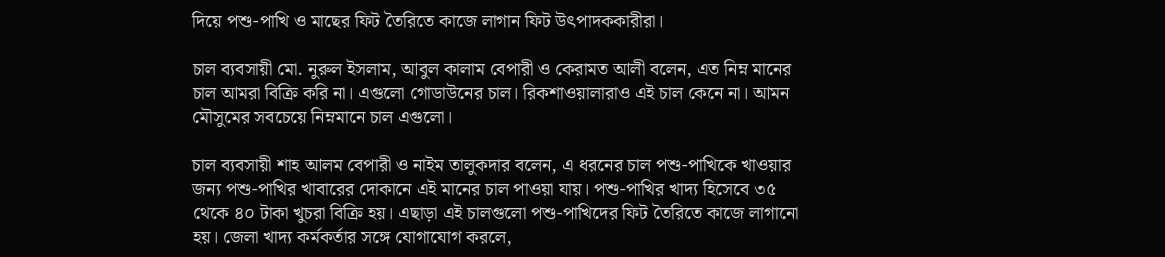দিয়ে পশু-পাখি ও মাছের ফিট তৈরিতে কাজে লাগান ফিট উৎপাদককারীরা।

চাল ব্যবসায়ী মো. নুরুল ইসলাম, আবুল কালাম বেপারী ও কেরামত আলী বলেন, এত নিম্ন মানের চাল আমরা বিক্রি করি না। এগুলো গোডাউনের চাল। রিকশাওয়ালারাও এই চাল কেনে না। আমন মৌসুমের সবচেয়ে নিম্নমানে চাল এগুলো।

চাল ব্যবসায়ী শাহ আলম বেপারী ও নাইম তালুকদার বলেন, এ ধরনের চাল পশু-পাখিকে খাওয়ার জন্য পশু-পাখির খাবারের দোকানে এই মানের চাল পাওয়া যায়। পশু-পাখির খাদ্য হিসেবে ৩৫ থেকে ৪০ টাকা খুচরা বিক্রি হয়। এছাড়া এই চালগুলো পশু-পাখিদের ফিট তৈরিতে কাজে লাগানো হয়। জেলা খাদ্য কর্মকর্তার সঙ্গে যোগাযোগ করলে,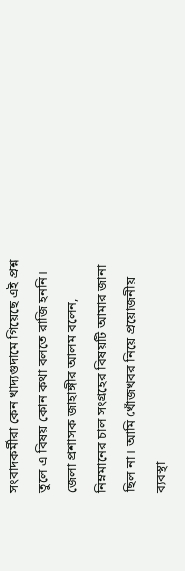সংবাদকর্মীরা কেন খাদ্যগুদামে গিয়েছে এই প্রশ্ন তুলে এ বিষয় কোন কথা বলতে রাজি হননি। জেলা প্রশাসক জাহাঙ্গীর আলম বলেন, নিম্নমানের চাল সংগ্রহের বিষয়টি আমার জানা ছিল না। আমি খোঁজখবর নিয়ে প্রয়োজনীয় ব্যবস্থা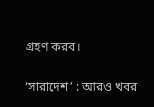গ্রহণ করব।

‘সারাদেশ’ : আরও খবর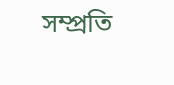সম্প্রতি